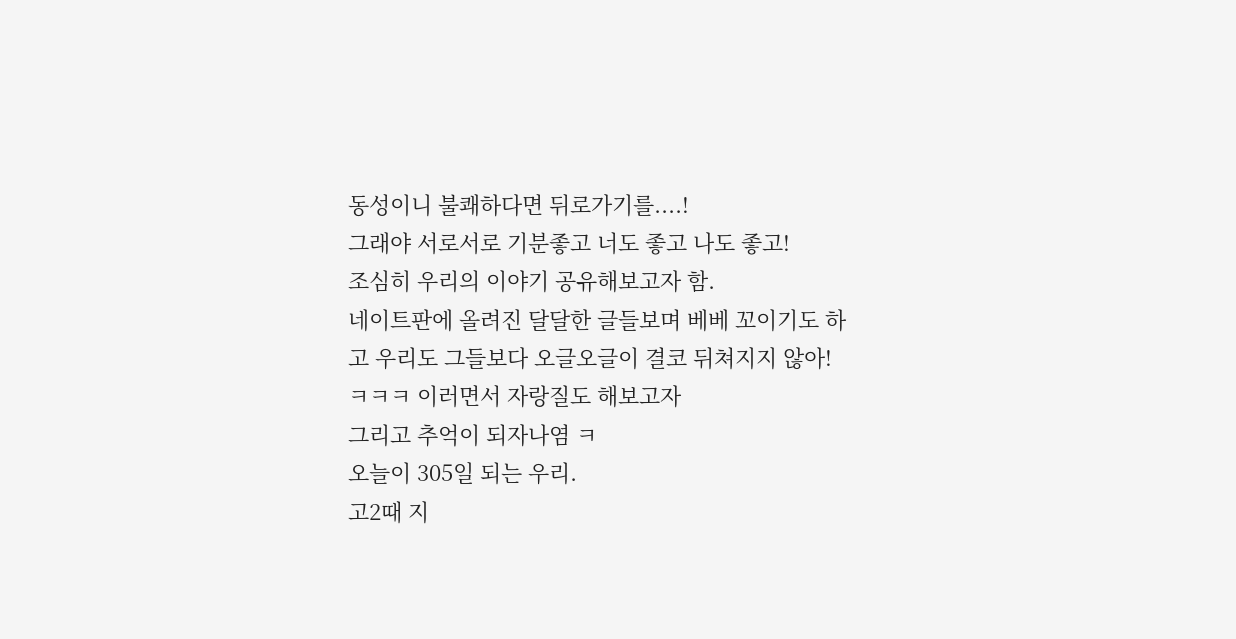동성이니 불쾌하다면 뒤로가기를....!
그래야 서로서로 기분좋고 너도 좋고 나도 좋고!
조심히 우리의 이야기 공유해보고자 함.
네이트판에 올려진 달달한 글들보며 베베 꼬이기도 하고 우리도 그들보다 오글오글이 결코 뒤쳐지지 않아! ㅋㅋㅋ 이러면서 자랑질도 해보고자
그리고 추억이 되자나염 ㅋ
오늘이 305일 되는 우리.
고2때 지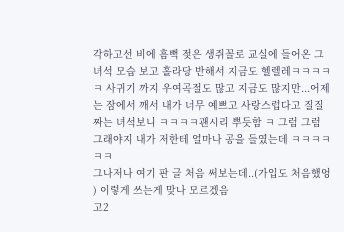각하고선 비에 흠뻑 젖은 생쥐꼴로 교실에 들어온 그녀석 모습 보고 홀라당 반해서 지금도 헬렐레ㅋㅋㅋㅋㅋ 사귀기 까지 우여곡절도 많고 지금도 많지만...어제는 잠에서 깨서 내가 너무 예쁘고 사랑스럽다고 질질 짜는 녀석보니 ㅋㅋㅋㅋ괜시리 뿌듯함 ㅋ 그럼 그럼 그래야지 내가 저한테 얼마나 공을 들였는데 ㅋㅋㅋㅋㅋㅋ
그나저나 여기 판 글 처음 써보는데..(가입도 처음했엉
) 이렇게 쓰는게 맞나 모르겠음
고2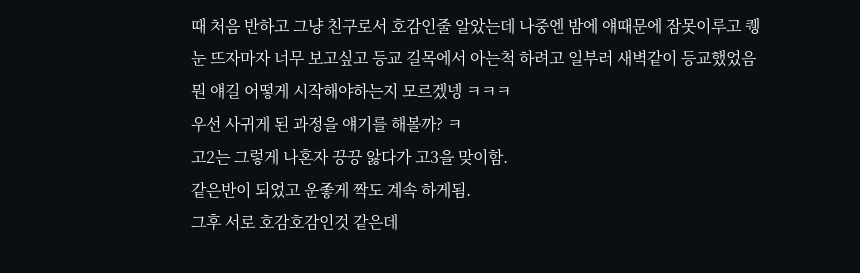때 처음 반하고 그냥 친구로서 호감인줄 알았는데 나중엔 밤에 얘때문에 잠못이루고 퀭
눈 뜨자마자 너무 보고싶고 등교 길목에서 아는척 하려고 일부러 새벽같이 등교했었음
뭔 얘길 어떻게 시작해야하는지 모르겠넹 ㅋㅋㅋ
우선 사귀게 된 과정을 얘기를 해볼까? ㅋ
고2는 그렇게 나혼자 끙끙 앓다가 고3을 맞이함.
같은반이 되었고 운좋게 짝도 계속 하게됨.
그후 서로 호감호감인것 같은데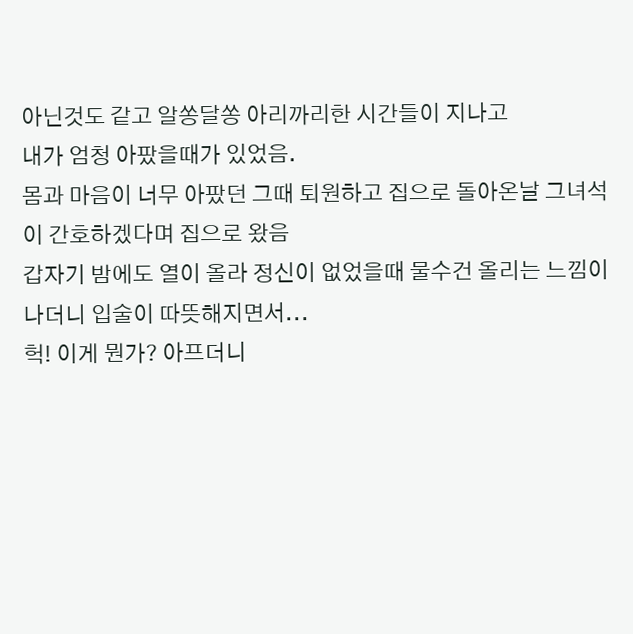아닌것도 같고 알쏭달쏭 아리까리한 시간들이 지나고
내가 엄청 아팠을때가 있었음.
몸과 마음이 너무 아팠던 그때 퇴원하고 집으로 돌아온날 그녀석이 간호하겠다며 집으로 왔음
갑자기 밤에도 열이 올라 정신이 없었을때 물수건 올리는 느낌이 나더니 입술이 따뜻해지면서...
헉! 이게 뭔가? 아프더니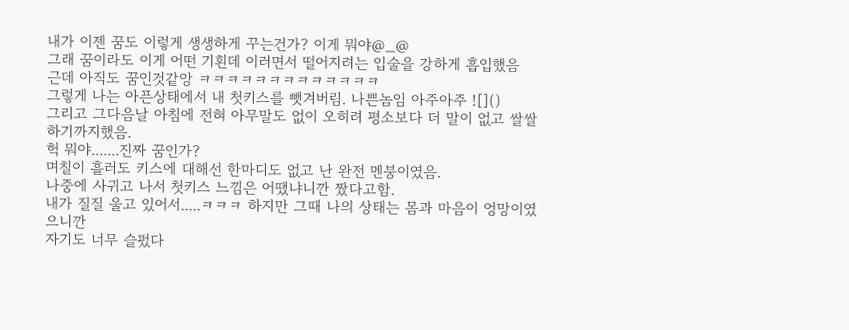내가 이젠 꿈도 이렇게 생생하게 꾸는건가? 이게 뭐야@_@
그래 꿈이라도 이게 어떤 기횐데 이러면서 떨어지려는 입술을 강하게 흡입했음
근데 아직도 꿈인것같앙 ㅋㅋㅋㅋㅋㅋㅋㅋㅋㅋㅋㅋㅋ
그렇게 나는 아픈상태에서 내 첫키스를 뺏겨버림. 나쁜놈임 아주아주 ![]()
그리고 그다음날 아침에 전혀 아무말도 없이 오히려 평소보다 더 말이 없고 쌀쌀하기까지했음.
헉 뭐야.......진짜 꿈인가?
며칠이 흘러도 키스에 대해선 한마디도 없고 난 완전 멘붕이였음.
나중에 사귀고 나서 첫키스 느낌은 어땠냐니깐 짰다고함.
내가 질질 울고 있어서.....ㅋㅋㅋ 하지만 그때 나의 상태는 몸과 마음이 엉망이였으니깐
자기도 너무 슬펐다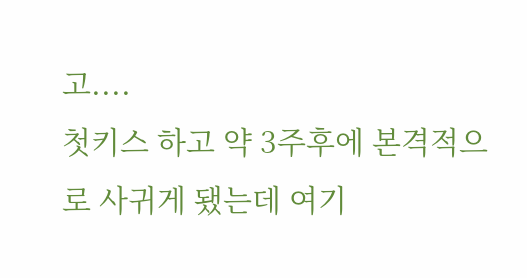고....
첫키스 하고 약 3주후에 본격적으로 사귀게 됐는데 여기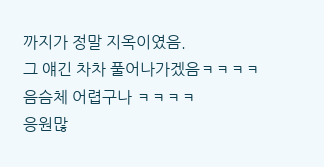까지가 정말 지옥이였음.
그 얘긴 차차 풀어나가겠음ㅋㅋㅋㅋ
음슴체 어렵구나 ㅋㅋㅋㅋ
응원많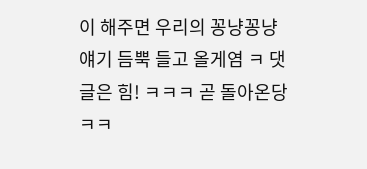이 해주면 우리의 꽁냥꽁냥 얘기 듬뿍 들고 올게염 ㅋ 댓글은 힘! ㅋㅋㅋ 곧 돌아온당 ㅋㅋ